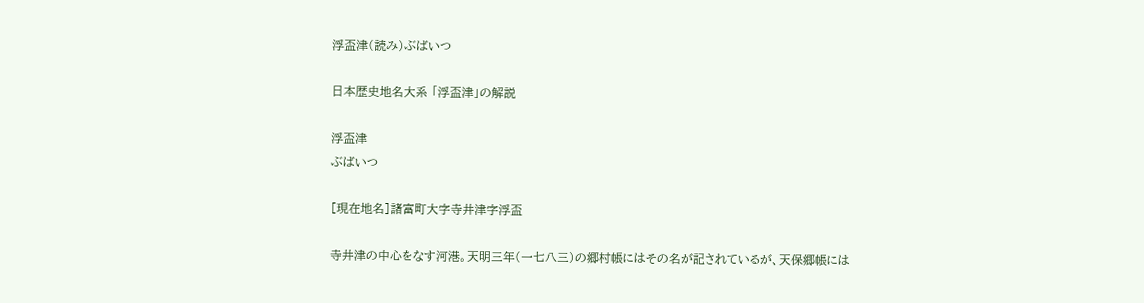浮盃津(読み)ぶばいつ

日本歴史地名大系 「浮盃津」の解説

浮盃津
ぶばいつ

[現在地名]諸富町大字寺井津字浮盃

寺井津の中心をなす河港。天明三年(一七八三)の郷村帳にはその名が記されているが、天保郷帳には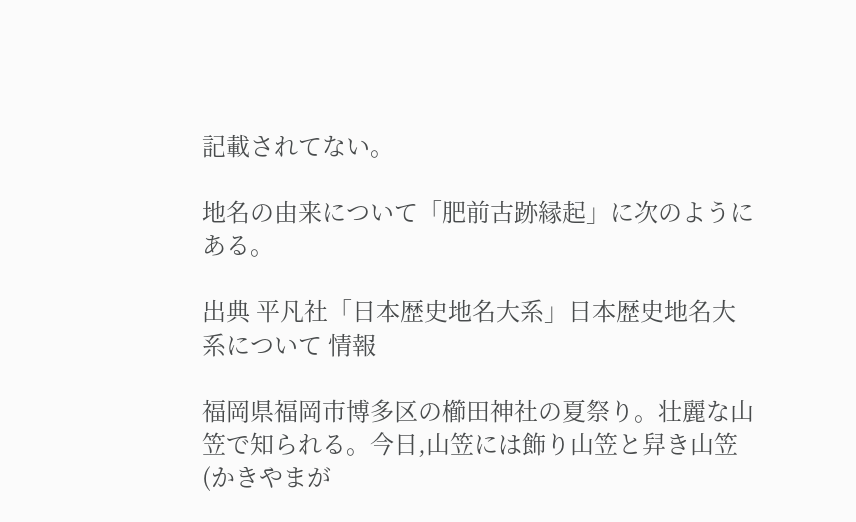記載されてない。

地名の由来について「肥前古跡縁起」に次のようにある。

出典 平凡社「日本歴史地名大系」日本歴史地名大系について 情報

福岡県福岡市博多区の櫛田神社の夏祭り。壮麗な山笠で知られる。今日,山笠には飾り山笠と舁き山笠(かきやまが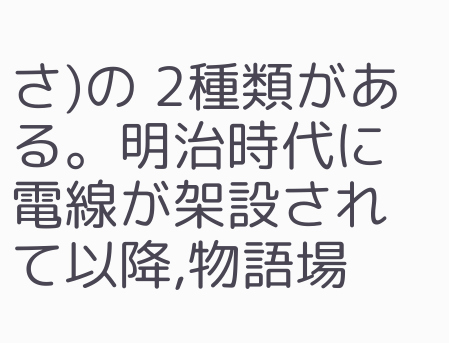さ)の 2種類がある。明治時代に電線が架設されて以降,物語場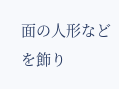面の人形などを飾り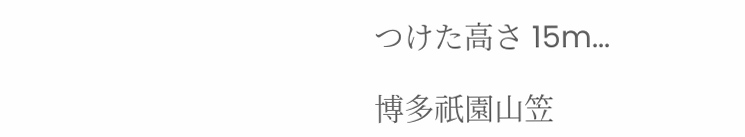つけた高さ 15m...

博多祇園山笠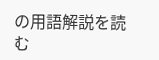の用語解説を読む